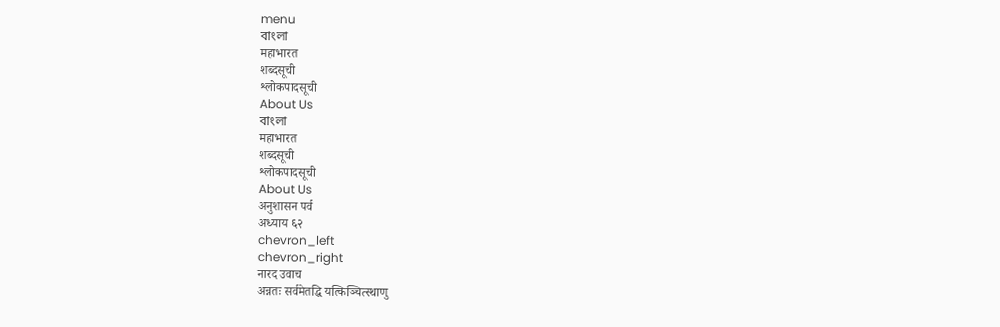menu
বাংলা
महाभारत
शब्दसूची
श्लोकपादसूची
About Us
বাংলা
महाभारत
शब्दसूची
श्लोकपादसूची
About Us
अनुशासन पर्व
अध्याय ६२
chevron_left
chevron_right
नारद उवाच
अन्नतः सर्वमेतद्धि यत्किञ्चित्स्थाणु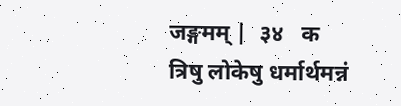जङ्गमम् |  ३४   क
त्रिषु लोकेषु धर्मार्थमन्नं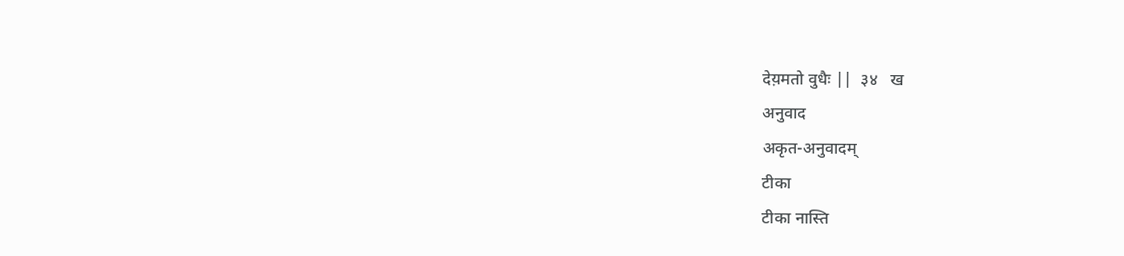देय़मतो वुधैः ||  ३४   ख
अनुवाद
अकृत-अनुवादम्
टीका
टीका नास्ति